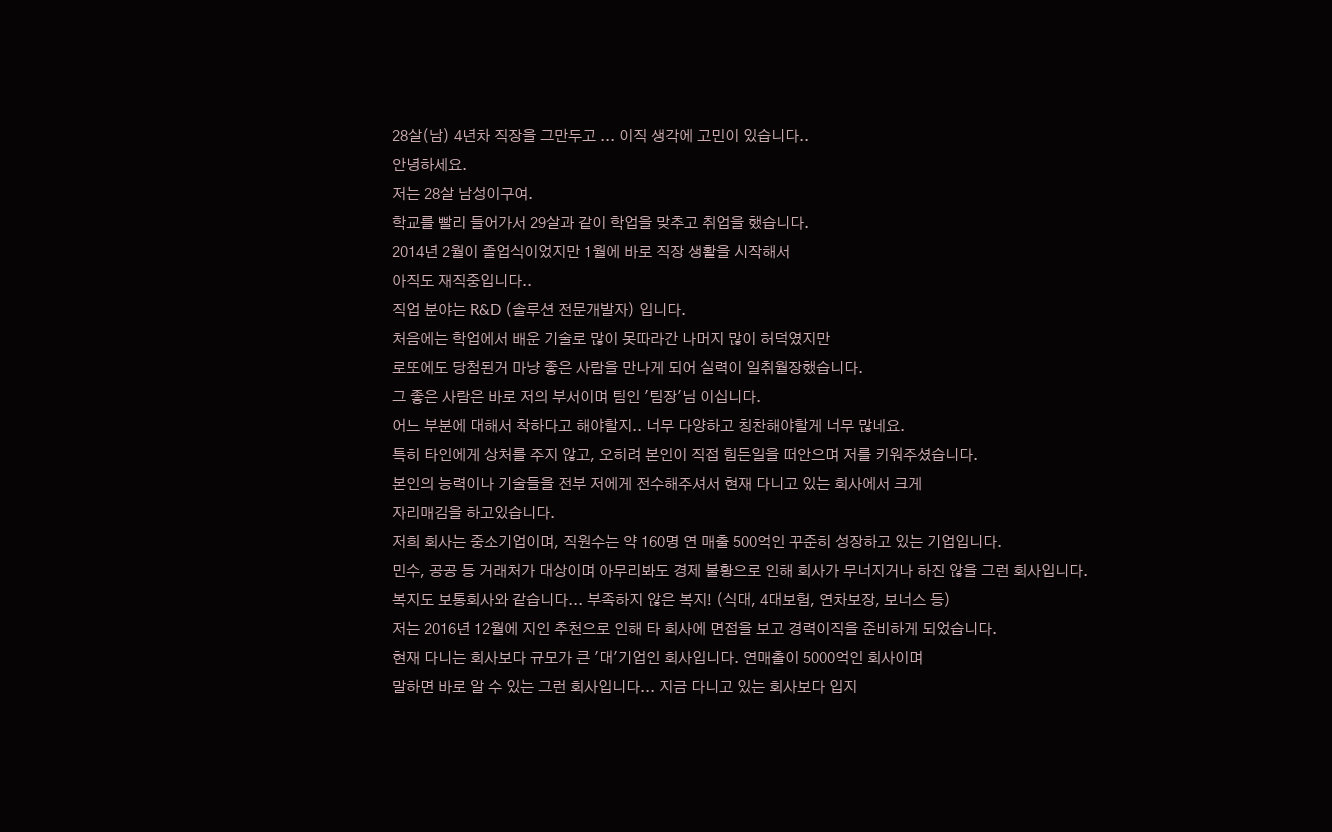28살(남) 4년차 직장을 그만두고 ... 이직 생각에 고민이 있습니다..
안녕하세요.
저는 28살 남성이구여.
학교를 빨리 들어가서 29살과 같이 학업을 맞추고 취업을 했습니다.
2014년 2월이 졸업식이었지만 1월에 바로 직장 생활을 시작해서
아직도 재직중입니다..
직업 분야는 R&D (솔루션 전문개발자) 입니다.
처음에는 학업에서 배운 기술로 많이 못따라간 나머지 많이 허덕였지만
로또에도 당첨된거 마냥 좋은 사람을 만나게 되어 실력이 일취월장했습니다.
그 좋은 사람은 바로 저의 부서이며 팀인 '팀장'님 이십니다.
어느 부분에 대해서 착하다고 해야할지.. 너무 다양하고 칭찬해야할게 너무 많네요.
특히 타인에게 상처를 주지 않고, 오히려 본인이 직접 힘든일을 떠안으며 저를 키워주셨습니다.
본인의 능력이나 기술들을 전부 저에게 전수해주셔서 현재 다니고 있는 회사에서 크게
자리매김을 하고있습니다.
저희 회사는 중소기업이며, 직원수는 약 160명 연 매출 500억인 꾸준히 성장하고 있는 기업입니다.
민수, 공공 등 거래처가 대상이며 아무리봐도 경제 불황으로 인해 회사가 무너지거나 하진 않을 그런 회사입니다.
복지도 보통회사와 같습니다... 부족하지 않은 복지! (식대, 4대보험, 연차보장, 보너스 등)
저는 2016년 12월에 지인 추천으로 인해 타 회사에 면접을 보고 경력이직을 준비하게 되었습니다.
현재 다니는 회사보다 규모가 큰 '대'기업인 회사입니다. 연매출이 5000억인 회사이며
말하면 바로 알 수 있는 그런 회사입니다... 지금 다니고 있는 회사보다 입지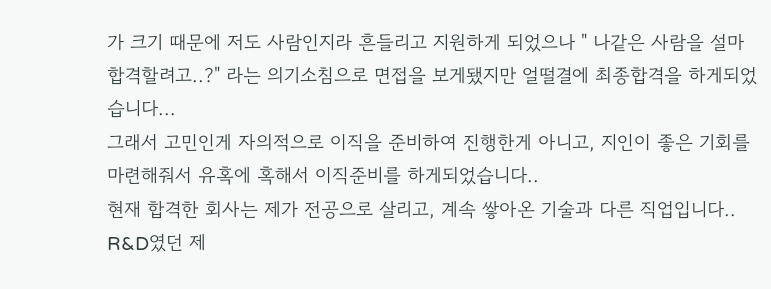가 크기 때문에 저도 사람인지라 흔들리고 지원하게 되었으나 " 나같은 사람을 설마 합격할려고..?" 라는 의기소침으로 면접을 보게됐지만 얼떨결에 최종합격을 하게되었습니다...
그래서 고민인게 자의적으로 이직을 준비하여 진행한게 아니고, 지인이 좋은 기회를 마련해줘서 유혹에 혹해서 이직준비를 하게되었습니다..
현재 합격한 회사는 제가 전공으로 살리고, 계속 쌓아온 기술과 다른 직업입니다..
R&D였던 제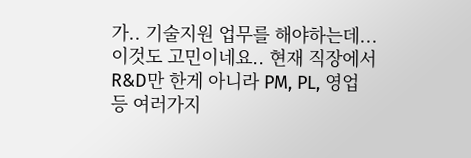가.. 기술지원 업무를 해야하는데... 이것도 고민이네요.. 현재 직장에서 R&D만 한게 아니라 PM, PL, 영업 등 여러가지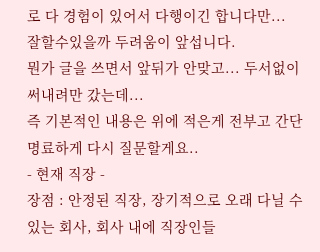로 다 경험이 있어서 다행이긴 합니다만... 잘할수있을까 두려움이 앞섭니다.
뭔가 글을 쓰면서 앞뒤가 안맞고... 두서없이 써내려만 갔는데...
즉 기본적인 내용은 위에 적은게 전부고 간단 명료하게 다시 질문할게요..
- 현재 직장 -
장점 : 안정된 직장, 장기적으로 오래 다닐 수 있는 회사, 회사 내에 직장인들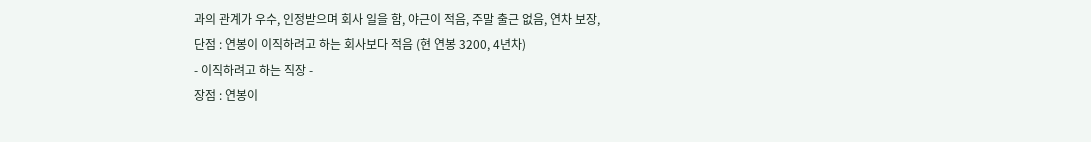과의 관계가 우수, 인정받으며 회사 일을 함, 야근이 적음, 주말 출근 없음, 연차 보장,
단점 : 연봉이 이직하려고 하는 회사보다 적음 (현 연봉 3200, 4년차)
- 이직하려고 하는 직장 -
장점 : 연봉이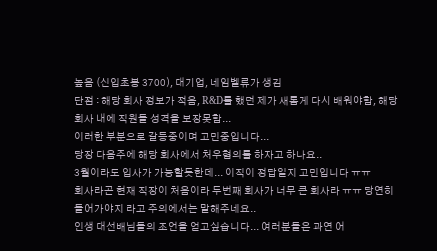높음 (신입초봉 3700), 대기업, 네임벨류가 생김
단점 : 해당 회사 정보가 적음, R&D를 했던 제가 새롭게 다시 배워야함, 해당 회사 내에 직원들 성격을 보장못함...
이러한 부분으로 갈등중이며 고민중입니다...
당장 다음주에 해당 회사에서 처우협의를 하자고 하나요..
3월이라도 입사가 가능할듯한데... 이직이 정답일지 고민입니다 ㅠㅠ
회사라곤 현재 직장이 처음이라 두번째 회사가 너무 큰 회사라 ㅠㅠ 당연히 들어가야지 라고 주의에서는 말해주네요..
인생 대선배님들의 조언을 얻고싶습니다... 여러분들은 과연 어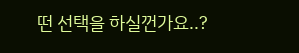떤 선택을 하실껀가요..?